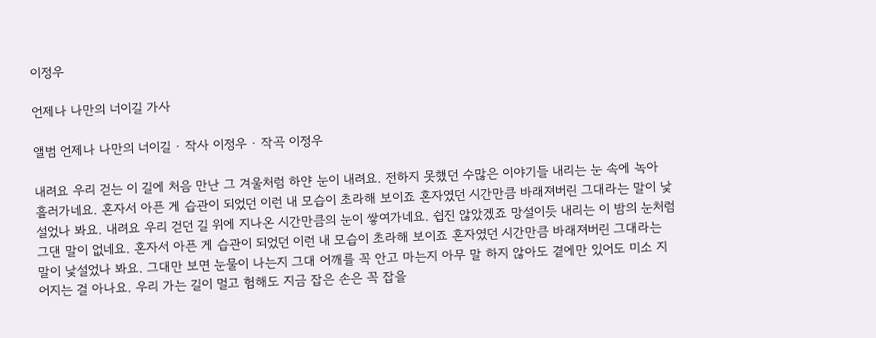이정우

언제나 나만의 너이길 가사

앨범 언제나 나만의 너이길 · 작사 이정우 · 작곡 이정우

내려요 우리 걷는 이 길에 처음 만난 그 겨울처럼 하얀 눈이 내려요. 전하지 못했던 수많은 이야기들 내리는 눈 속에 녹아 흘러가네요. 혼자서 아픈 게 습관이 되었던 이런 내 모습이 초라해 보이죠 혼자였던 시간만큼 바래져버린 그대라는 말이 낯설었나 봐요. 내려요 우리 걷던 길 위에 지나온 시간만큼의 눈이 쌓여가네요. 쉽진 않았겠죠 망설이듯 내리는 이 밤의 눈처럼 그댄 말이 없네요. 혼자서 아픈 게 습관이 되었던 이런 내 모습이 초라해 보이죠 혼자였던 시간만큼 바래져버린 그대라는 말이 낯설었나 봐요. 그대만 보면 눈물이 나는지 그대 어깨를 꼭 안고 마는지 아무 말 하지 않아도 곁에만 있어도 미소 지어지는 걸 아나요. 우리 가는 길이 멀고 험해도 지금 잡은 손은 꼭 잡을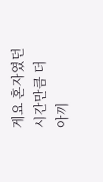게요 혼자였던 시간만큼 더 아끼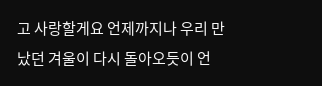고 사랑할게요 언제까지나 우리 만났던 겨울이 다시 돌아오듯이 언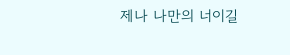제나 나만의 너이길